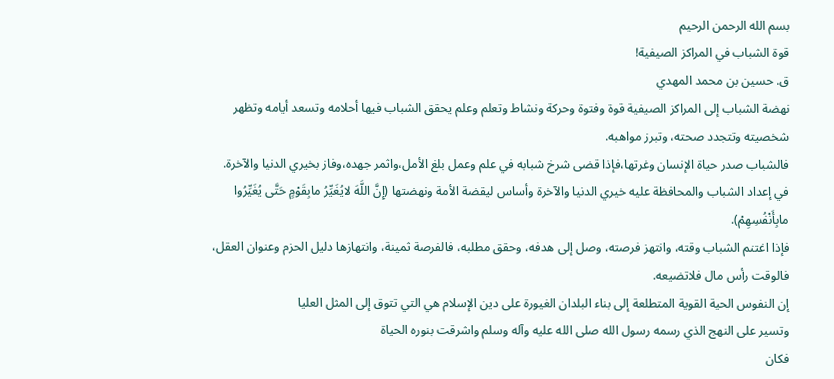بسم الله الرحمن الرحيم
قوة الشباب في المراكز الصيفية!
ق. حسين بن محمد المهدي
نهضة الشباب إلى المراكز الصيفية قوة وفتوة وحركة ونشاط وتعلم وعلم يحقق الشباب فيها أحلامه وتسعد أيامه وتظهر شخصيته وتتجدد صحته، وتبرز مواهبه.
فالشباب صدر حياة الإنسان وغرتها،فإذا قضى شرخ شبابه في علم وعمل بلغ الأمل،واثمر جهده،وفاز بخيري الدنيا والآخرة.
في إعداد الشباب والمحافظة عليه خيري الدنيا والآخرة وأساس ليقضة الأمة ونهضتها (إِنَّ اللَّهَ لايُغَيِّرُ مابِقَوْمٍ حَتَّى يُغَيِّرُوا مابِأَنْفُسِهِمْ).
فإذا اغتنم الشباب وقته، وانتهز فرصته، وصل إلى هدفه، وحقق مطلبه، فالفرصة ثمينة، وانتهازها دليل الحزم وعنوان العقل، فالوقت رأس مال فلاتضيعه.
إن النفوس الحية القوية المتطلعة إلى بناء البلدان الغيورة على دين الإسلام هي التي تتوق إلى المثل العليا
وتسير على النهج الذي رسمه رسول الله صلى الله عليه وآله وسلم واشرقت بنوره الحياة
فكان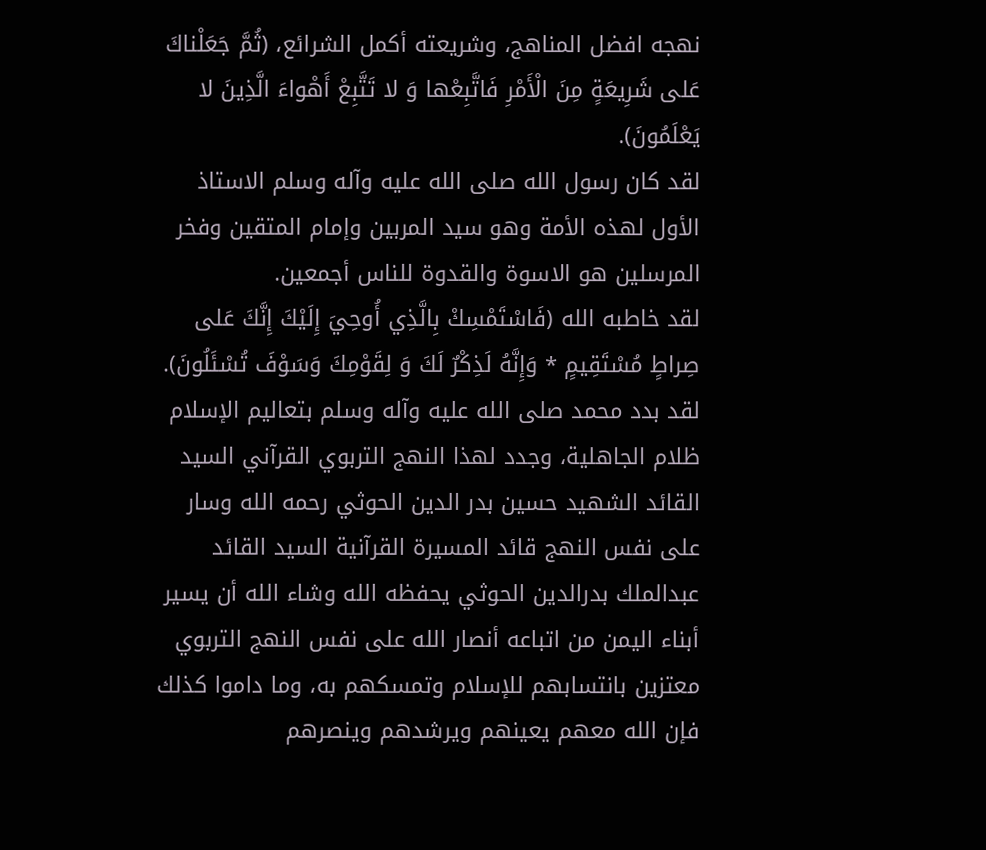نهجه افضل المناهج، وشريعته أكمل الشرائع، (ثُمَّ جَعَلْناكَ عَلى شَرِيعَةٍ مِنَ الْأَمْرِ فَاتَّبِعْها وَ لا تَتَّبِعْ أَهْواءَ الَّذِينَ لا يَعْلَمُونَ).
لقد كان رسول الله صلى الله عليه وآله وسلم الاستاذ الأول لهذه الأمة وهو سيد المربين وإمام المتقين وفخر المرسلين هو الاسوة والقدوة للناس أجمعين.
لقد خاطبه الله (فَاسْتَمْسِكْ بِالَّذِي أُوحِيَ إِلَيْكَ إِنَّكَ عَلى صِراطٍ مُسْتَقِيمٍ * وَإِنَّهُ لَذِكْرٌ لَكَ وَ لِقَوْمِكَ وَسَوْفَ تُسْئَلُونَ).
لقد بدد محمد صلى الله عليه وآله وسلم بتعاليم الإسلام ظلام الجاهلية، وجدد لهذا النهج التربوي القرآني السيد القائد الشهيد حسين بدر الدين الحوثي رحمه الله وسار على نفس النهج قائد المسيرة القرآنية السيد القائد عبدالملك بدرالدين الحوثي يحفظه الله وشاء الله أن يسير أبناء اليمن من اتباعه أنصار الله على نفس النهج التربوي معتزين بانتسابهم للإسلام وتمسكهم به، وما داموا كذلك فإن الله معهم يعينهم ويرشدهم وينصرهم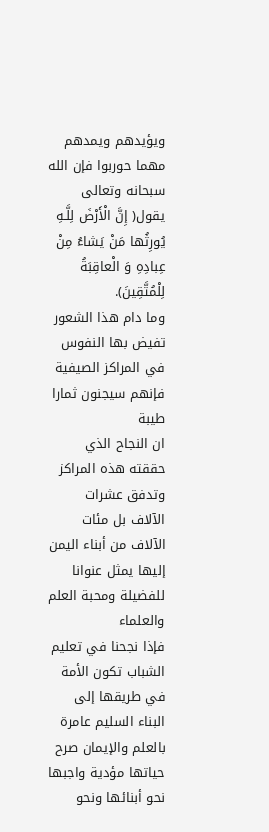ويؤيدهم ويمدهم مهما حوربوا فإن الله سبحانه وتعالى يقول( إِنَّ الْأَرْضَ لِلَّـهِ يُورِثُها مَنْ يَشاءُ مِنْ عِبادِهِ وَ الْعاقِبَةُ لِلْمُتَّقِينَ).
وما دام هذا الشعور تفيض بها النفوس في المراكز الصيفية فإنهم سيجنون ثمارا طيبة
ان النجاح الذي حققته هذه المراكز وتدفق عشرات الآلاف بل مئات الآلاف من أبناء اليمن إليها يمثل عنوانا للفضيلة ومحبة العلم والعلماء
فإذا نجحنا في تعليم الشباب تكون الأمة في طريقها إلى البناء السليم عامرة بالعلم والإيمان صرح حياتها مؤدية واجبها نحو أبنائها ونحو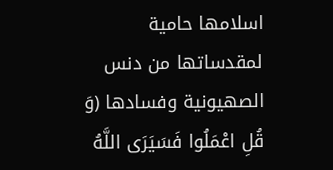اسلامها حامية لمقدساتها من دنس الصهيونية وفسادها (وَ قُلِ اعْمَلُوا فَسَيَرَى اللَّهُ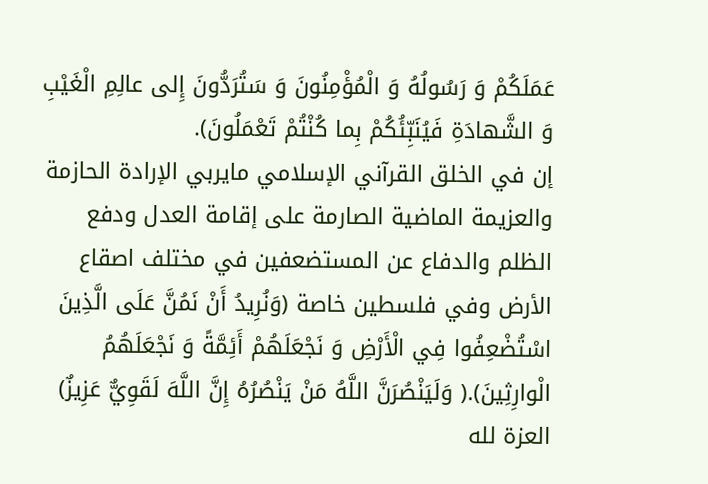عَمَلَكُمْ وَ رَسُولُهُ وَ الْمُؤْمِنُونَ وَ سَتُرَدُّونَ إِلى عالِمِ الْغَيْبِ وَ الشَّهادَةِ فَيُنَبِّئُكُمْ بِما كُنْتُمْ تَعْمَلُونَ).
إن في الخلق القرآني الإسلامي مايربي الإرادة الحازمة والعزيمة الماضية الصارمة على إقامة العدل ودفع الظلم والدفاع عن المستضعفين في مختلف اصقاع الأرض وفي فلسطين خاصة (وَنُرِيدُ أَنْ نَمُنَّ عَلَى الَّذِينَ اسْتُضْعِفُوا فِي الْأَرْضِ وَ نَجْعَلَهُمْ أَئِمَّةً وَ نَجْعَلَهُمُ الْوارِثِينَ).( وَلَيَنْصُرَنَّ اللَّهُ مَنْ يَنْصُرُهُ إِنَّ اللَّهَ لَقَوِيٌّ عَزِيزٌ) العزة لله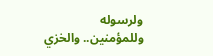ولرسوله وللمؤمنين.. والخزي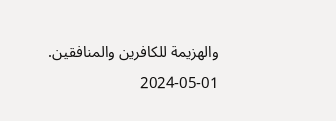والهزيمة للكافرين والمنافقين.
2024-05-01